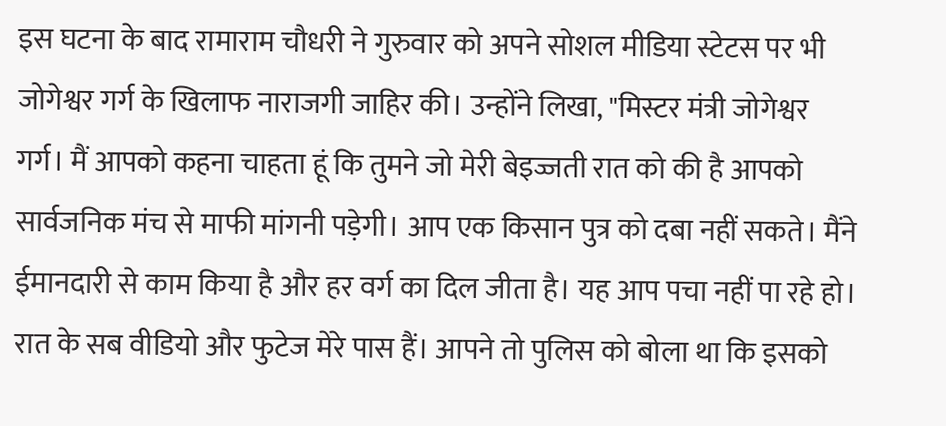इस घटना के बाद रामाराम चौधरी ने गुरुवार को अपने सोशल मीडिया स्टेटस पर भी जोगेश्वर गर्ग के खिलाफ नाराजगी जाहिर की। उन्होंने लिखा, "मिस्टर मंत्री जोगेश्वर गर्ग। मैं आपको कहना चाहता हूं कि तुमने जो मेरी बेइज्जती रात को की है आपको सार्वजनिक मंच से माफी मांगनी पड़ेगी। आप एक किसान पुत्र को दबा नहीं सकते। मैंने ईमानदारी से काम किया है और हर वर्ग का दिल जीता है। यह आप पचा नहीं पा रहे हो। रात के सब वीडियो और फुटेज मेरे पास हैं। आपने तो पुलिस को बोला था कि इसको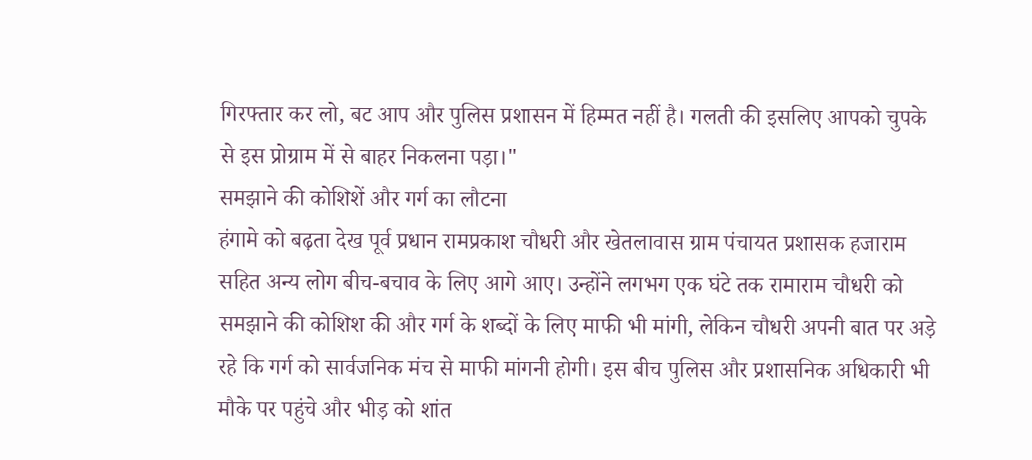गिरफ्तार कर लो, बट आप और पुलिस प्रशासन में हिम्मत नहीं है। गलती की इसलिए आपको चुपके से इस प्रोग्राम में से बाहर निकलना पड़ा।"
समझाने की कोशिशें और गर्ग का लौटना
हंगामे को बढ़ता देख पूर्व प्रधान रामप्रकाश चौधरी और खेतलावास ग्राम पंचायत प्रशासक हजाराम सहित अन्य लोग बीच-बचाव के लिए आगे आए। उन्होंने लगभग एक घंटे तक रामाराम चौधरी को समझाने की कोशिश की और गर्ग के शब्दों के लिए माफी भी मांगी, लेकिन चौधरी अपनी बात पर अड़े रहे कि गर्ग को सार्वजनिक मंच से माफी मांगनी होगी। इस बीच पुलिस और प्रशासनिक अधिकारी भी मौके पर पहुंचे और भीड़ को शांत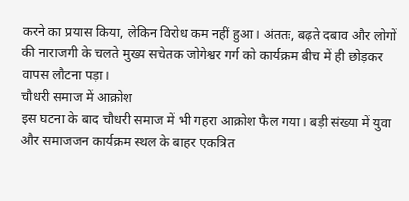करने का प्रयास किया, लेकिन विरोध कम नहीं हुआ। अंततः, बढ़ते दबाव और लोगों की नाराजगी के चलते मुख्य सचेतक जोगेश्वर गर्ग को कार्यक्रम बीच में ही छोड़कर वापस लौटना पड़ा।
चौधरी समाज में आक्रोश
इस घटना के बाद चौधरी समाज में भी गहरा आक्रोश फैल गया। बड़ी संख्या में युवा और समाजजन कार्यक्रम स्थल के बाहर एकत्रित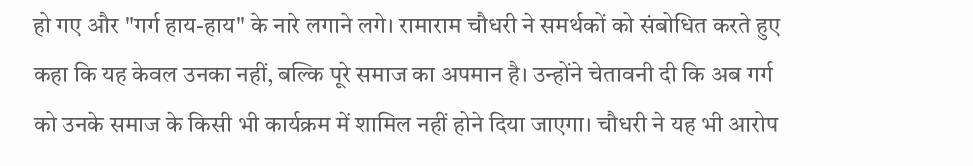हो गए और "गर्ग हाय-हाय" के नारे लगाने लगे। रामाराम चौधरी ने समर्थकों को संबोधित करते हुए कहा कि यह केवल उनका नहीं, बल्कि पूरे समाज का अपमान है। उन्होंने चेतावनी दी कि अब गर्ग को उनके समाज के किसी भी कार्यक्रम में शामिल नहीं होने दिया जाएगा। चौधरी ने यह भी आरोप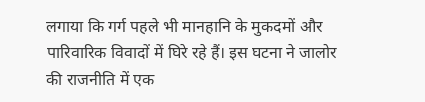लगाया कि गर्ग पहले भी मानहानि के मुकदमों और पारिवारिक विवादों में घिरे रहे हैं। इस घटना ने जालोर की राजनीति में एक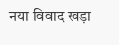नया विवाद खड़ा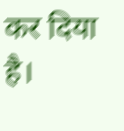कर दिया है।